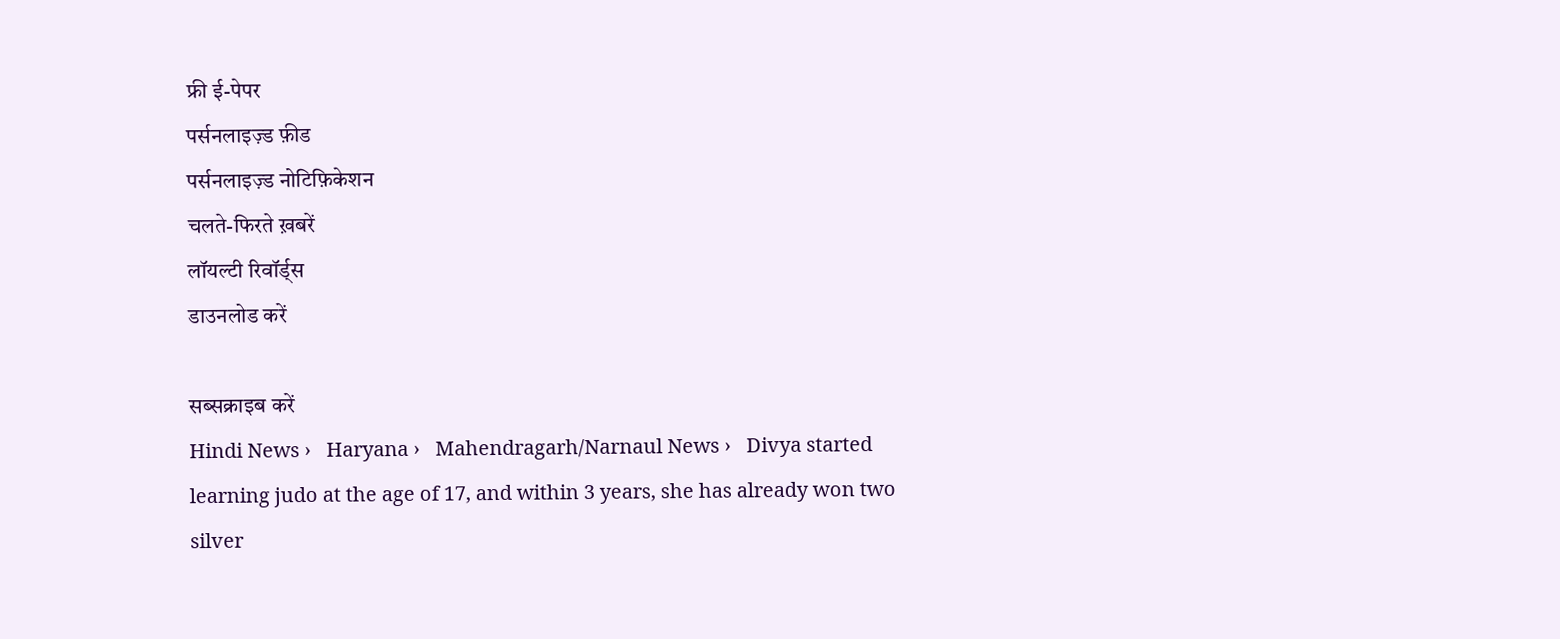फ्री ई-पेपर
पर्सनलाइज़्ड फ़ीड
पर्सनलाइज़्ड नोटिफ़िकेशन
चलते-फिरते ख़बरें
लॉयल्टी रिवॉर्ड्स
डाउनलोड करें

सब्सक्राइब करें
Hindi News ›   Haryana ›   Mahendragarh/Narnaul News ›   Divya started learning judo at the age of 17, and within 3 years, she has already won two silver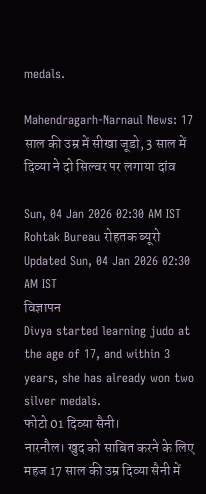medals.

Mahendragarh-Narnaul News: 17 साल की उम्र में सीखा जूडो, 3 साल में दिव्या ने दो सिल्वर पर लगाया दांव

Sun, 04 Jan 2026 02:30 AM IST
Rohtak Bureau रोहतक ब्यूरो
Updated Sun, 04 Jan 2026 02:30 AM IST
विज्ञापन
Divya started learning judo at the age of 17, and within 3 years, she has already won two silver medals.
फोटो 01 दिव्या सैनी।
नारनौल। खुद को साबित करने के लिए महज 17 साल की उम्र दिव्या सैनी में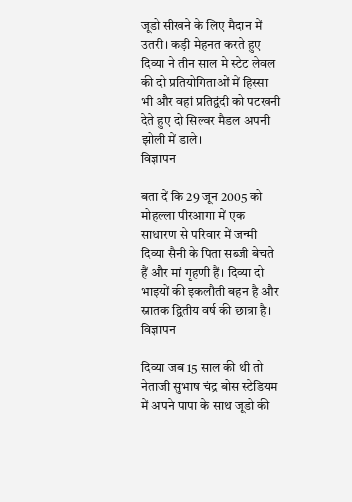जूडो सीखने के लिए मैदान में उतरी। कड़ी मेहनत करते हुए दिव्या ने तीन साल मे स्टेट लेवल की दो प्रतियोगिताओं में हिस्सा भी और वहां प्रतिद्वंदी को पटखनी देते हुए दो सिल्वर मैडल अपनी झोली में डाले।
विज्ञापन

बता दें कि 29 जून 2005 को मोहल्ला पीरआगा में एक साधारण से परिवार में जन्मी दिव्या सैनी के पिता सब्जी बेचते हैं और मां गृहणी हैं। दिव्या दो भाइयों की इकलौती बहन है और स्नातक द्वितीय वर्ष की छात्रा है।
विज्ञापन

दिव्या जब 15 साल की थी तो नेताजी सुभाष चंद्र बोस स्टेडियम में अपने पापा के साथ जूडो की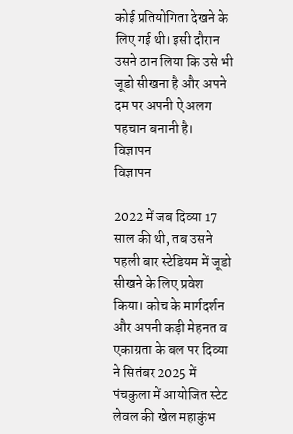कोई प्रतियोगिता देखने के लिए गई थी। इसी दौरान उसने ठान लिया कि उसे भी जूडो सीखना है और अपने दम पर अपनी ऐ अलग पहचान बनानी है।
विज्ञापन
विज्ञापन

2022 में जब दिव्या 17 साल की थी, तब उसने पहली बार स्टेडियम में जूडो सीखने के लिए प्रवेश किया। कोच के मार्गदर्शन और अपनी कड़ी मेहनत व एकाग्रता के बल पर दिव्या ने सितंबर 2025 में पंचकुला में आयोजित स्टेट लेवल की खेल महाकुंभ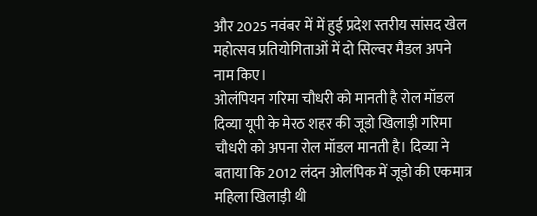और 2025 नवंबर में में हुई प्रदेश स्तरीय सांसद खेल महोत्सव प्रतियोगिताओं में दो सिल्वर मैडल अपने नाम किए।
ओलंपियन गरिमा चौधरी को मानती है रोल मॉडल
दिव्या यूपी के मेरठ शहर की जूडो खिलाड़ी गरिमा चौधरी को अपना रोल मॉडल मानती है। दिव्या ने बताया कि 2012 लंदन ओलंपिक में जूडो की एकमात्र महिला खिलाड़ी थी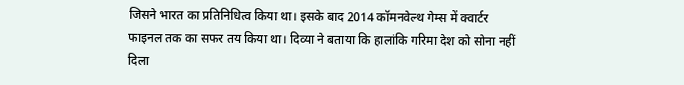जिसने भारत का प्रतिनिधित्व किया था। इसके बाद 2014 कॉमनवेल्थ गेम्स में क्वार्टर फाइनल तक का सफर तय किया था। दिव्या ने बताया कि हालांकि गरिमा देश को सोना नहीं दिला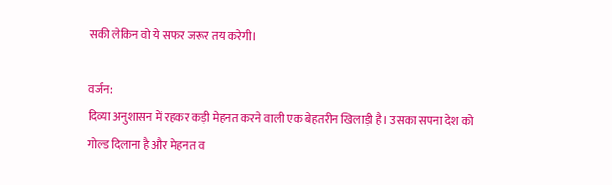सकी लेकिन वो ये सफर जरूर तय करेगी।

वर्जन:
दिव्या अनुशासन में रहकर कड़ी मेहनत करने वाली एक बेहतरीन खिलाड़ी है। उसका सपना देश को गोल्ड दिलाना है और मेहनत व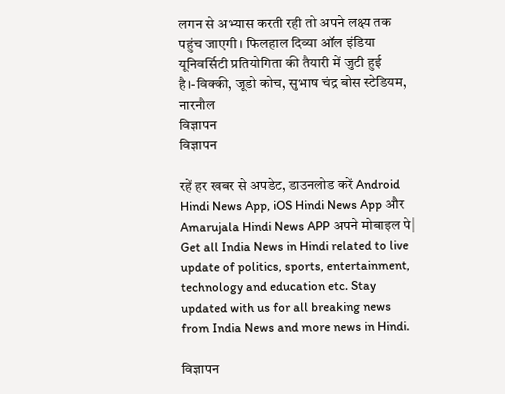लगन से अभ्यास करती रही तो अपने लक्ष्य तक पहुंच जाएगी। फिलहाल दिव्या ऑल इंडिया यूनिवर्सिटी प्रतियोगिता की तैयारी में जुटी हुई है।-विक्की, जूडो कोच, सुभाष चंद्र बोस स्टेडियम, नारनौल
विज्ञापन
विज्ञापन

रहें हर खबर से अपडेट, डाउनलोड करें Android Hindi News App, iOS Hindi News App और Amarujala Hindi News APP अपने मोबाइल पे|
Get all India News in Hindi related to live update of politics, sports, entertainment, technology and education etc. Stay updated with us for all breaking news from India News and more news in Hindi.

विज्ञापन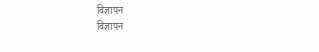विज्ञापन
विज्ञापन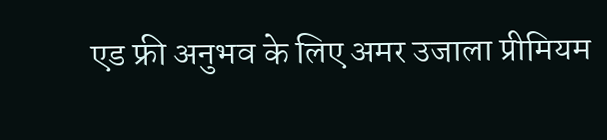एड फ्री अनुभव के लिए अमर उजाला प्रीमियम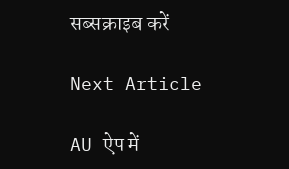सब्सक्राइब करें

Next Article

AU ऐप में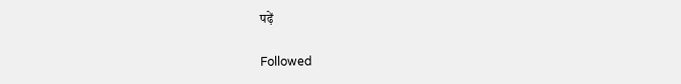पढ़ें

Followed